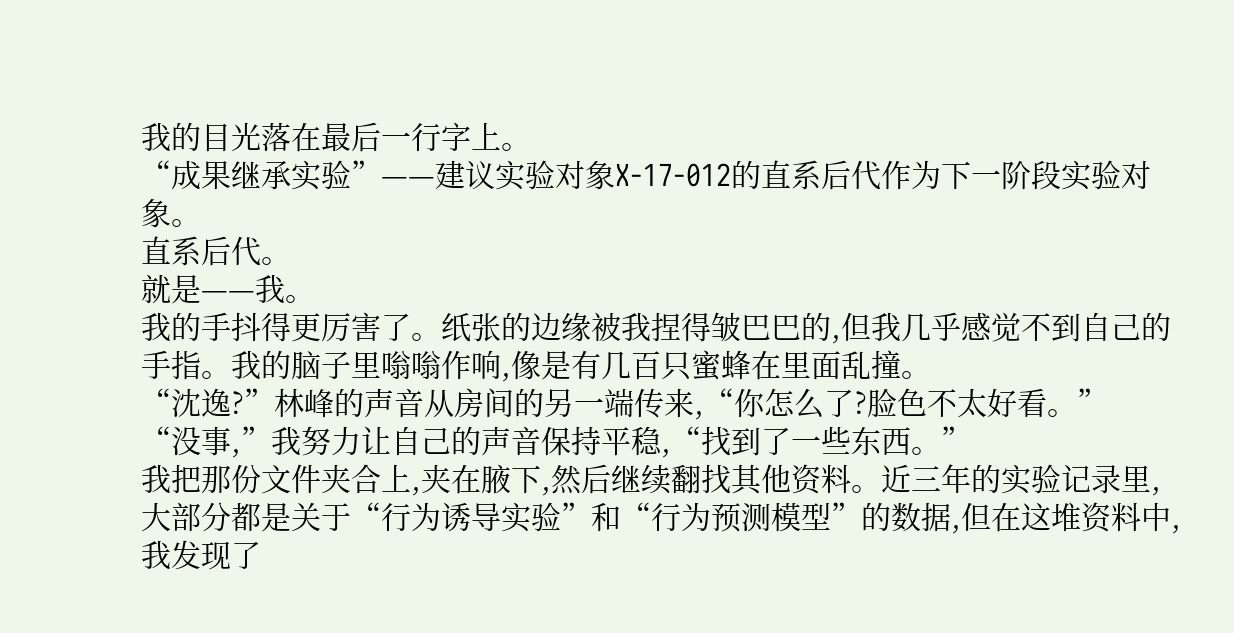我的目光落在最后一行字上。
“成果继承实验”——建议实验对象X-17-012的直系后代作为下一阶段实验对象。
直系后代。
就是——我。
我的手抖得更厉害了。纸张的边缘被我捏得皱巴巴的,但我几乎感觉不到自己的手指。我的脑子里嗡嗡作响,像是有几百只蜜蜂在里面乱撞。
“沈逸?”林峰的声音从房间的另一端传来,“你怎么了?脸色不太好看。”
“没事,”我努力让自己的声音保持平稳,“找到了一些东西。”
我把那份文件夹合上,夹在腋下,然后继续翻找其他资料。近三年的实验记录里,大部分都是关于“行为诱导实验”和“行为预测模型”的数据,但在这堆资料中,我发现了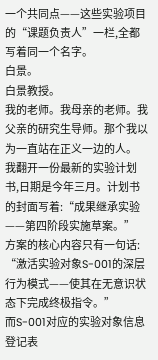一个共同点——这些实验项目的“课题负责人”一栏,全都写着同一个名字。
白景。
白景教授。
我的老师。我母亲的老师。我父亲的研究生导师。那个我以为一直站在正义一边的人。
我翻开一份最新的实验计划书,日期是今年三月。计划书的封面写着:“成果继承实验——第四阶段实施草案。”
方案的核心内容只有一句话:
“激活实验对象S-001的深层行为模式——使其在无意识状态下完成终极指令。”
而S-001对应的实验对象信息登记表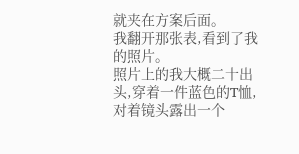就夹在方案后面。
我翻开那张表,看到了我的照片。
照片上的我大概二十出头,穿着一件蓝色的T恤,对着镜头露出一个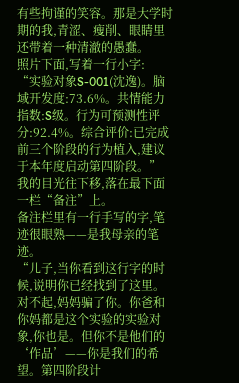有些拘谨的笑容。那是大学时期的我,青涩、瘦削、眼睛里还带着一种清澈的愚蠢。
照片下面,写着一行小字:
“实验对象S-001(沈逸)。脑域开发度:73.6%。共情能力指数:S级。行为可预测性评分:92.4%。综合评价:已完成前三个阶段的行为植入,建议于本年度启动第四阶段。”
我的目光往下移,落在最下面一栏“备注”上。
备注栏里有一行手写的字,笔迹很眼熟——是我母亲的笔迹。
“儿子,当你看到这行字的时候,说明你已经找到了这里。对不起,妈妈骗了你。你爸和你妈都是这个实验的实验对象,你也是。但你不是他们的‘作品’——你是我们的希望。第四阶段计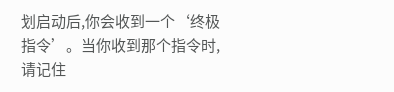划启动后,你会收到一个‘终极指令’。当你收到那个指令时,请记住